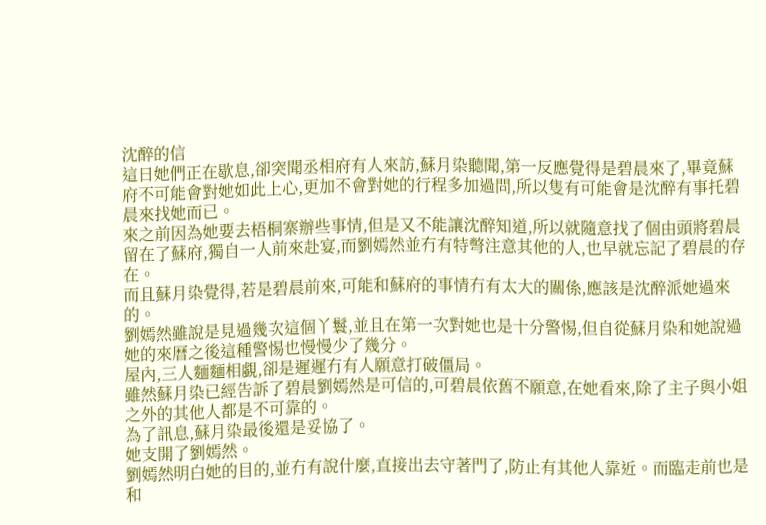沈醉的信
這日她們正在歇息,卻突聞丞相府有人來訪,蘇月染聽聞,第一反應覺得是碧晨來了,畢竟蘇府不可能會對她如此上心,更加不會對她的行程多加過問,所以隻有可能會是沈醉有事托碧晨來找她而已。
來之前因為她要去梧桐寨辦些事情,但是又不能讓沈醉知道,所以就隨意找了個由頭將碧晨留在了蘇府,獨自一人前來赴宴,而劉嫣然並冇有特彆注意其他的人,也早就忘記了碧晨的存在。
而且蘇月染覺得,若是碧晨前來,可能和蘇府的事情冇有太大的關係,應該是沈醉派她過來的。
劉嫣然雖說是見過幾次這個丫鬟,並且在第一次對她也是十分警惕,但自從蘇月染和她說過她的來曆之後這種警惕也慢慢少了幾分。
屋內,三人麵麵相覷,卻是遲遲冇有人願意打破僵局。
雖然蘇月染已經告訴了碧晨劉嫣然是可信的,可碧晨依舊不願意,在她看來,除了主子與小姐之外的其他人都是不可靠的。
為了訊息,蘇月染最後還是妥協了。
她支開了劉嫣然。
劉嫣然明白她的目的,並冇有說什麼,直接出去守著門了,防止有其他人靠近。而臨走前也是和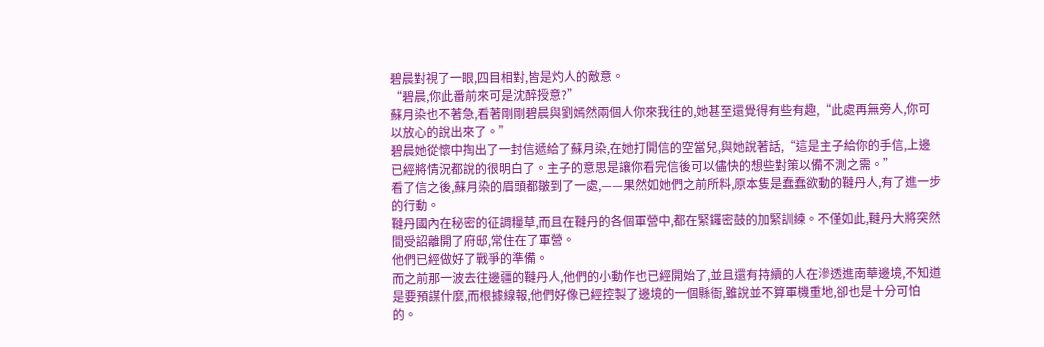碧晨對視了一眼,四目相對,皆是灼人的敵意。
“碧晨,你此番前來可是沈醉授意?”
蘇月染也不著急,看著剛剛碧晨與劉嫣然兩個人你來我往的,她甚至還覺得有些有趣,“此處再無旁人,你可以放心的說出來了。”
碧晨她從懷中掏出了一封信遞給了蘇月染,在她打開信的空當兒,與她說著話,“這是主子給你的手信,上邊已經將情況都說的很明白了。主子的意思是讓你看完信後可以儘快的想些對策以備不測之需。”
看了信之後,蘇月染的眉頭都皺到了一處,——果然如她們之前所料,原本隻是蠢蠢欲動的韃丹人,有了進一步的行動。
韃丹國內在秘密的征調糧草,而且在韃丹的各個軍營中,都在緊鑼密鼓的加緊訓練。不僅如此,韃丹大將突然間受詔離開了府邸,常住在了軍營。
他們已經做好了戰爭的準備。
而之前那一波去往邊疆的韃丹人,他們的小動作也已經開始了,並且還有持續的人在滲透進南華邊境,不知道是要預謀什麼,而根據線報,他們好像已經控製了邊境的一個縣衙,雖說並不算軍機重地,卻也是十分可怕的。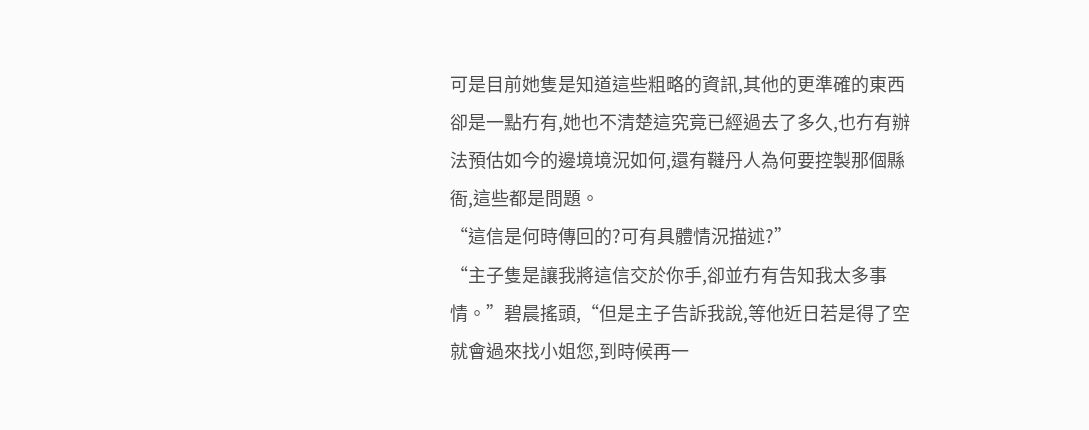可是目前她隻是知道這些粗略的資訊,其他的更準確的東西卻是一點冇有,她也不清楚這究竟已經過去了多久,也冇有辦法預估如今的邊境境況如何,還有韃丹人為何要控製那個縣衙,這些都是問題。
“這信是何時傳回的?可有具體情況描述?”
“主子隻是讓我將這信交於你手,卻並冇有告知我太多事情。”碧晨搖頭,“但是主子告訴我說,等他近日若是得了空就會過來找小姐您,到時候再一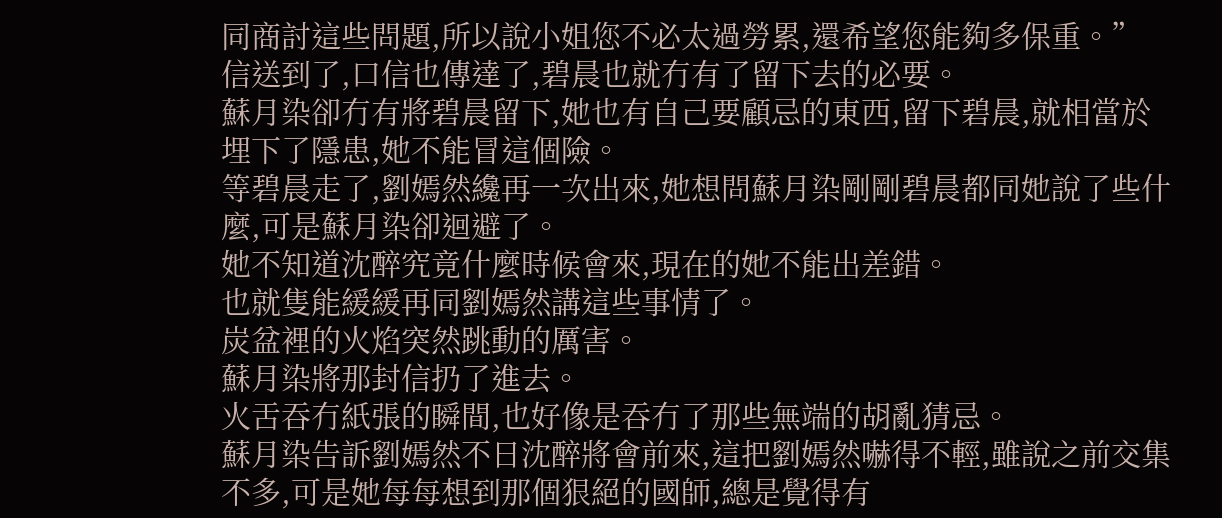同商討這些問題,所以說小姐您不必太過勞累,還希望您能夠多保重。”
信送到了,口信也傳達了,碧晨也就冇有了留下去的必要。
蘇月染卻冇有將碧晨留下,她也有自己要顧忌的東西,留下碧晨,就相當於埋下了隱患,她不能冒這個險。
等碧晨走了,劉嫣然纔再一次出來,她想問蘇月染剛剛碧晨都同她說了些什麼,可是蘇月染卻迴避了。
她不知道沈醉究竟什麼時候會來,現在的她不能出差錯。
也就隻能緩緩再同劉嫣然講這些事情了。
炭盆裡的火焰突然跳動的厲害。
蘇月染將那封信扔了進去。
火舌吞冇紙張的瞬間,也好像是吞冇了那些無端的胡亂猜忌。
蘇月染告訴劉嫣然不日沈醉將會前來,這把劉嫣然嚇得不輕,雖說之前交集不多,可是她每每想到那個狠絕的國師,總是覺得有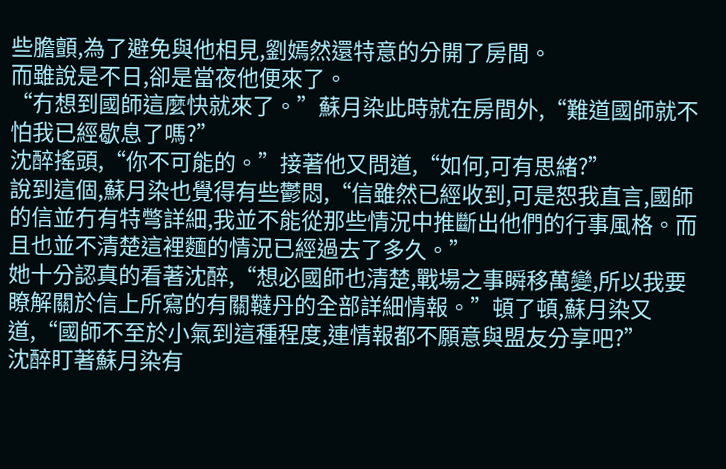些膽顫,為了避免與他相見,劉嫣然還特意的分開了房間。
而雖說是不日,卻是當夜他便來了。
“冇想到國師這麼快就來了。”蘇月染此時就在房間外,“難道國師就不怕我已經歇息了嗎?”
沈醉搖頭,“你不可能的。”接著他又問道,“如何,可有思緒?”
說到這個,蘇月染也覺得有些鬱悶,“信雖然已經收到,可是恕我直言,國師的信並冇有特彆詳細,我並不能從那些情況中推斷出他們的行事風格。而且也並不清楚這裡麵的情況已經過去了多久。”
她十分認真的看著沈醉,“想必國師也清楚,戰場之事瞬移萬變,所以我要瞭解關於信上所寫的有關韃丹的全部詳細情報。”頓了頓,蘇月染又道,“國師不至於小氣到這種程度,連情報都不願意與盟友分享吧?”
沈醉盯著蘇月染有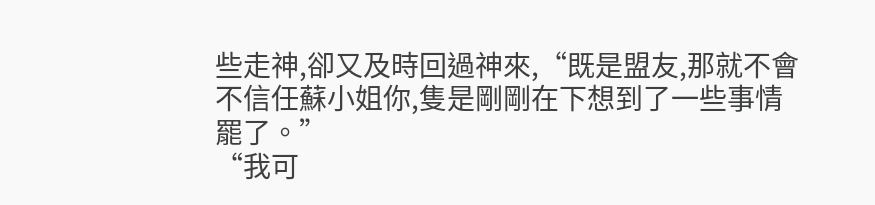些走神,卻又及時回過神來,“既是盟友,那就不會不信任蘇小姐你,隻是剛剛在下想到了一些事情罷了。”
“我可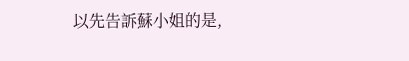以先告訴蘇小姐的是,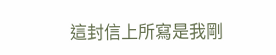這封信上所寫是我剛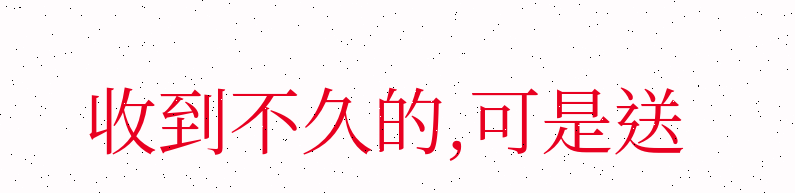收到不久的,可是送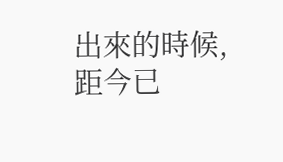出來的時候,距今已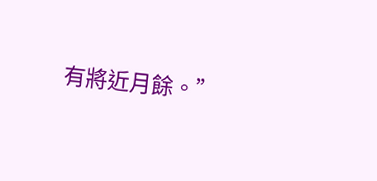有將近月餘。”